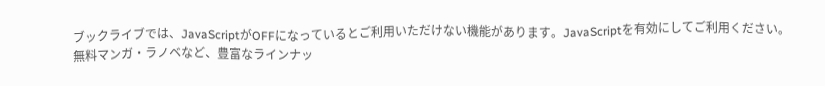ブックライブでは、JavaScriptがOFFになっているとご利用いただけない機能があります。JavaScriptを有効にしてご利用ください。
無料マンガ・ラノベなど、豊富なラインナッ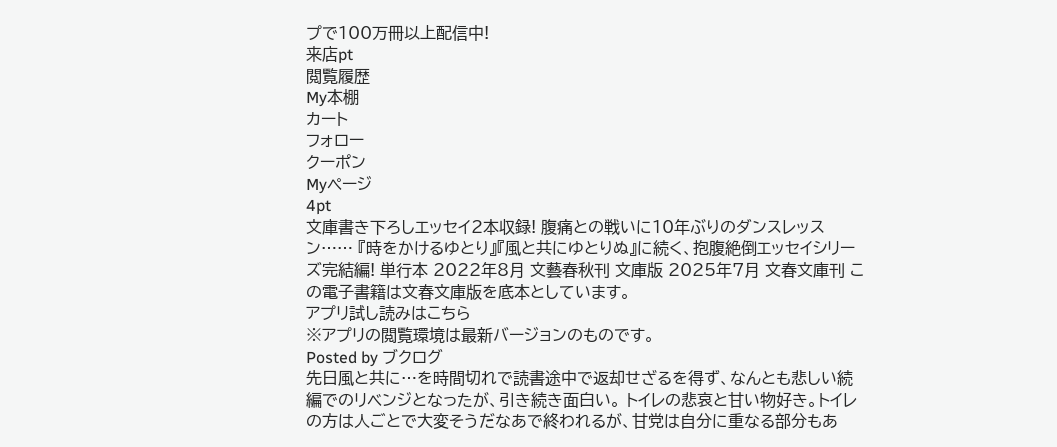プで100万冊以上配信中!
来店pt
閲覧履歴
My本棚
カート
フォロー
クーポン
Myページ
4pt
文庫書き下ろしエッセイ2本収録! 腹痛との戦いに10年ぶりのダンスレッスン…… 『時をかけるゆとり』『風と共にゆとりぬ』に続く、抱腹絶倒エッセイシリーズ完結編! 単行本 2022年8月 文藝春秋刊 文庫版 2025年7月 文春文庫刊 この電子書籍は文春文庫版を底本としています。
アプリ試し読みはこちら
※アプリの閲覧環境は最新バージョンのものです。
Posted by ブクログ
先日風と共に…を時間切れで読書途中で返却せざるを得ず、なんとも悲しい続編でのリベンジとなったが、引き続き面白い。 トイレの悲哀と甘い物好き。トイレの方は人ごとで大変そうだなあで終われるが、甘党は自分に重なる部分もあ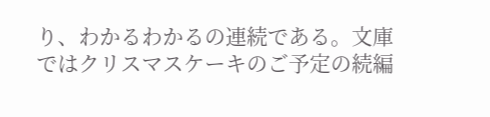り、わかるわかるの連続である。文庫ではクリスマスケーキのご予定の続編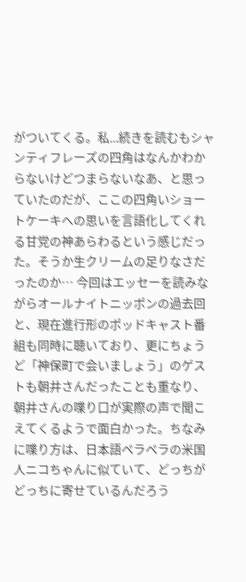がついてくる。私...続きを読むもシャンティフレーズの四角はなんかわからないけどつまらないなあ、と思っていたのだが、ここの四角いショートケーキへの思いを言語化してくれる甘党の神あらわるという感じだった。そうか生クリームの足りなさだったのか… 今回はエッセーを読みながらオールナイトニッポンの過去回と、現在進行形のポッドキャスト番組も同時に聴いており、更にちょうど「神保町で会いましょう」のゲストも朝井さんだったことも重なり、朝井さんの喋り口が実際の声で聞こえてくるようで面白かった。ちなみに喋り方は、日本語ペラペラの米国人ニコちゃんに似ていて、どっちがどっちに寄せているんだろう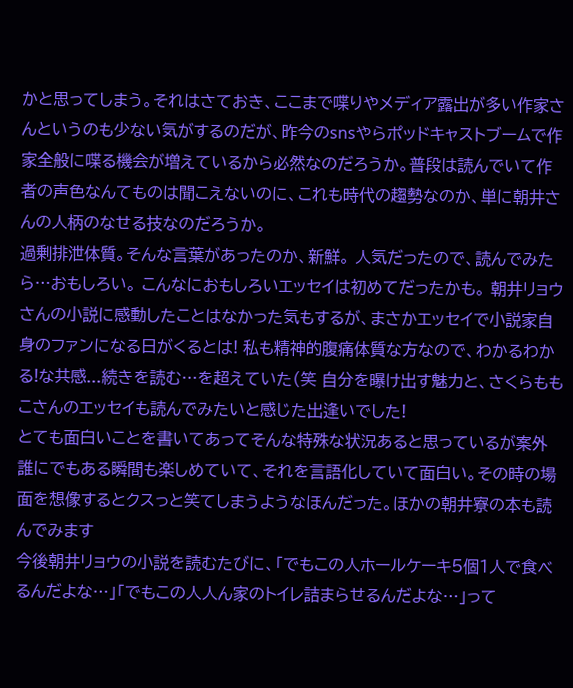かと思ってしまう。それはさておき、ここまで喋りやメディア露出が多い作家さんというのも少ない気がするのだが、昨今のsnsやらポッドキャストブームで作家全般に喋る機会が増えているから必然なのだろうか。普段は読んでいて作者の声色なんてものは聞こえないのに、これも時代の趨勢なのか、単に朝井さんの人柄のなせる技なのだろうか。
過剰排泄体質。そんな言葉があったのか、新鮮。 人気だったので、読んでみたら…おもしろい。 こんなにおもしろいエッセイは初めてだったかも。 朝井リョウさんの小説に感動したことはなかった気もするが、まさかエッセイで小説家自身のファンになる日がくるとは! 私も精神的腹痛体質な方なので、わかるわかる!な共感...続きを読む…を超えていた(笑 自分を曝け出す魅力と、さくらももこさんのエッセイも読んでみたいと感じた出逢いでした!
とても面白いことを書いてあってそんな特殊な状況あると思っているが案外誰にでもある瞬間も楽しめていて、それを言語化していて面白い。その時の場面を想像するとクスっと笑てしまうようなほんだった。ほかの朝井寮の本も読んでみます
今後朝井リョウの小説を読むたびに、「でもこの人ホールケーキ5個1人で食べるんだよな…」「でもこの人人ん家のトイレ詰まらせるんだよな…」って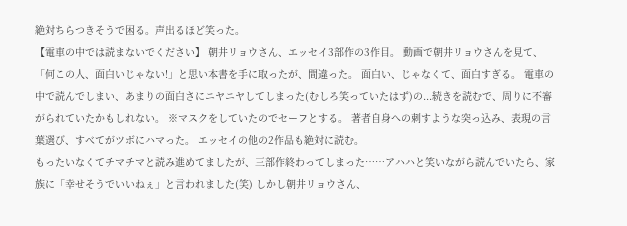絶対ちらつきそうで困る。声出るほど笑った。
【電車の中では読まないでください】 朝井リョウさん、エッセイ3部作の3作目。 動画で朝井リョウさんを見て、「何この人、面白いじゃない!」と思い本書を手に取ったが、間違った。 面白い、じゃなくて、面白すぎる。 電車の中で読んでしまい、あまりの面白さにニヤニヤしてしまった(むしろ笑っていたはず)の...続きを読むで、周りに不審がられていたかもしれない。 ※マスクをしていたのでセーフとする。 著者自身への刺すような突っ込み、表現の言葉選び、すべてがツボにハマった。 エッセイの他の2作品も絶対に読む。
もったいなくてチマチマと読み進めてましたが、三部作終わってしまった……アハハと笑いながら読んでいたら、家族に「幸せそうでいいねぇ」と言われました(笑) しかし朝井リョウさん、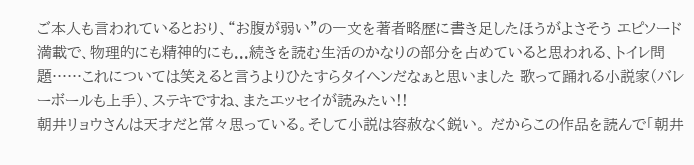ご本人も言われているとおり、“お腹が弱い”の一文を著者略歴に書き足したほうがよさそう エピソード満載で、物理的にも精神的にも...続きを読む生活のかなりの部分を占めていると思われる、トイレ問題……これについては笑えると言うよりひたすらタイヘンだなぁと思いました 歌って踊れる小説家(バレーボールも上手)、ステキですね、またエッセイが読みたい!!
朝井リョウさんは天才だと常々思っている。そして小説は容赦なく鋭い。 だからこの作品を読んで「朝井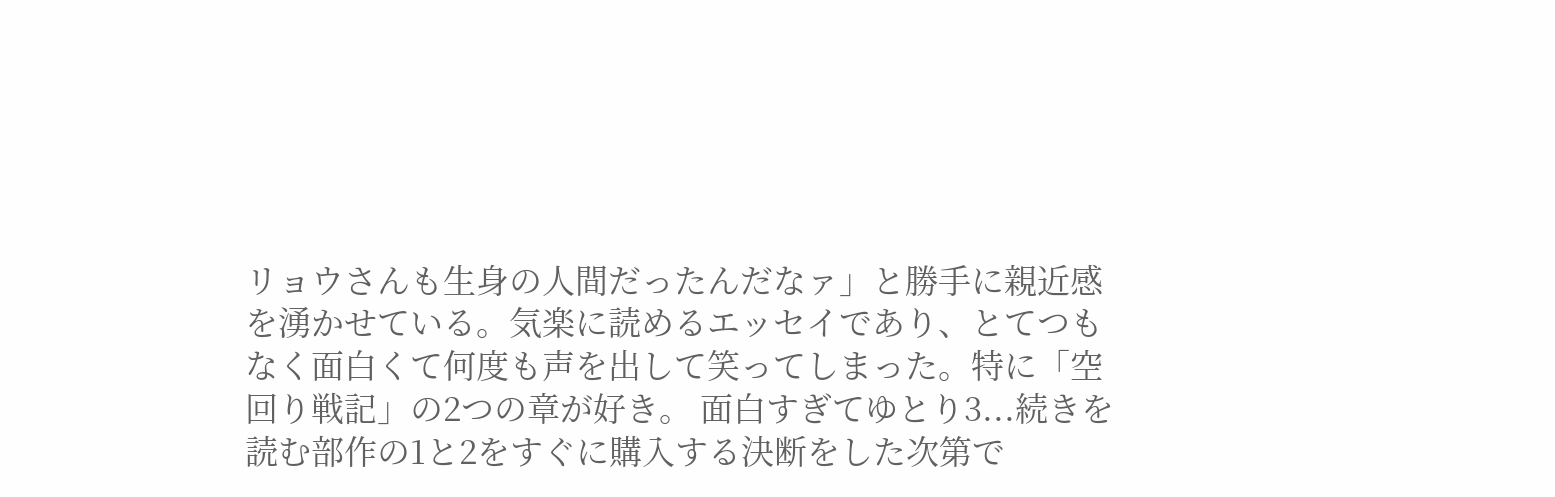リョウさんも生身の人間だったんだなァ」と勝手に親近感を湧かせている。気楽に読めるエッセイであり、とてつもなく面白くて何度も声を出して笑ってしまった。特に「空回り戦記」の2つの章が好き。 面白すぎてゆとり3...続きを読む部作の1と2をすぐに購入する決断をした次第で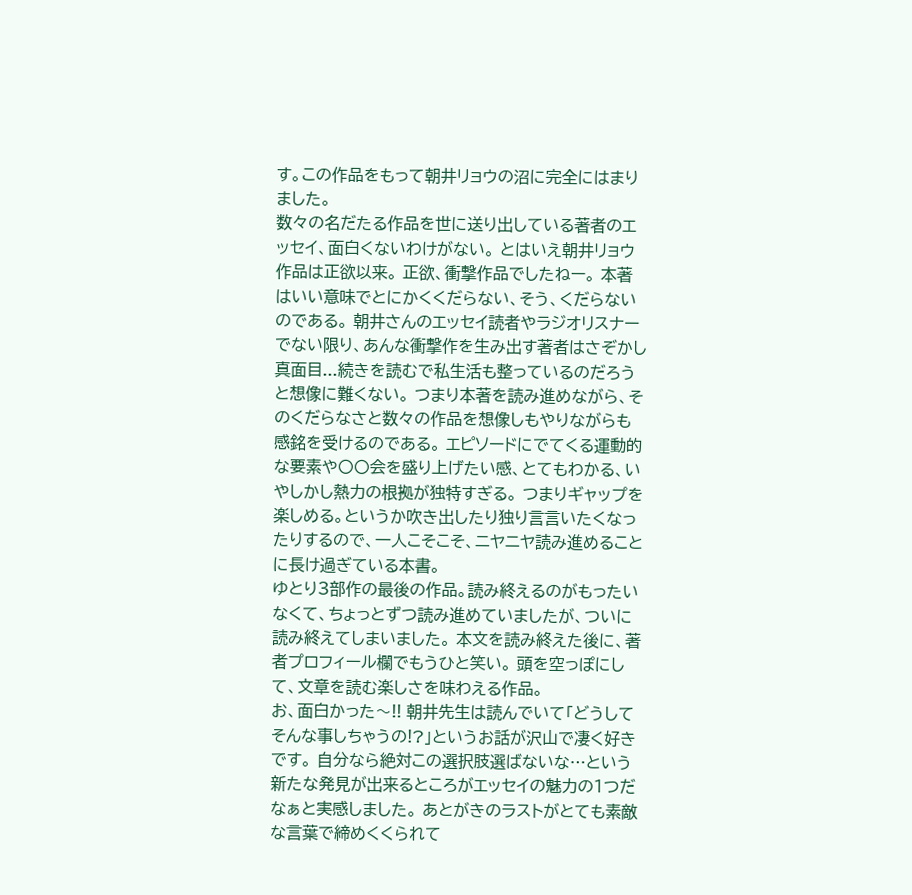す。この作品をもって朝井リョウの沼に完全にはまりました。
数々の名だたる作品を世に送り出している著者のエッセイ、面白くないわけがない。 とはいえ朝井リョウ作品は正欲以来。 正欲、衝撃作品でしたねー。 本著はいい意味でとにかくくだらない、そう、くだらないのである。 朝井さんのエッセイ読者やラジオリスナーでない限り、あんな衝撃作を生み出す著者はさぞかし真面目...続きを読むで私生活も整っているのだろうと想像に難くない。 つまり本著を読み進めながら、そのくだらなさと数々の作品を想像しもやりながらも感銘を受けるのである。 エピソードにでてくる運動的な要素や〇〇会を盛り上げたい感、とてもわかる、いやしかし熱力の根拠が独特すぎる。 つまりギャップを楽しめる。というか吹き出したり独り言言いたくなったりするので、一人こそこそ、ニヤニヤ読み進めることに長け過ぎている本書。
ゆとり3部作の最後の作品。読み終えるのがもったいなくて、ちょっとずつ読み進めていましたが、ついに読み終えてしまいました。 本文を読み終えた後に、著者プロフィール欄でもうひと笑い。 頭を空っぽにして、文章を読む楽しさを味わえる作品。
お、面白かった〜!! 朝井先生は読んでいて「どうしてそんな事しちゃうの!?」というお話が沢山で凄く好きです。 自分なら絶対この選択肢選ばないな…という新たな発見が出来るところがエッセイの魅力の1つだなぁと実感しました。 あとがきのラストがとても素敵な言葉で締めくくられて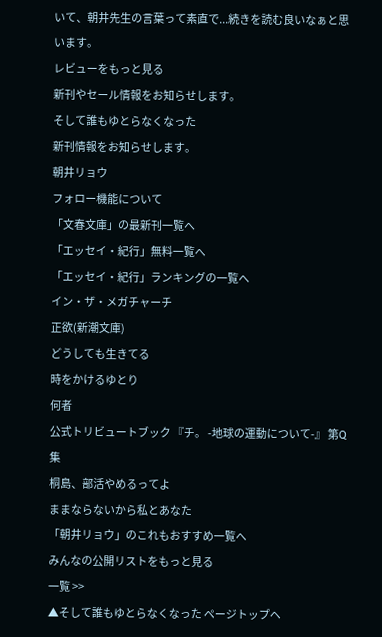いて、朝井先生の言葉って素直で...続きを読む良いなぁと思います。
レビューをもっと見る
新刊やセール情報をお知らせします。
そして誰もゆとらなくなった
新刊情報をお知らせします。
朝井リョウ
フォロー機能について
「文春文庫」の最新刊一覧へ
「エッセイ・紀行」無料一覧へ
「エッセイ・紀行」ランキングの一覧へ
イン・ザ・メガチャーチ
正欲(新潮文庫)
どうしても生きてる
時をかけるゆとり
何者
公式トリビュートブック 『チ。 -地球の運動について-』 第Q集
桐島、部活やめるってよ
ままならないから私とあなた
「朝井リョウ」のこれもおすすめ一覧へ
みんなの公開リストをもっと見る
一覧 >>
▲そして誰もゆとらなくなった ページトップヘ